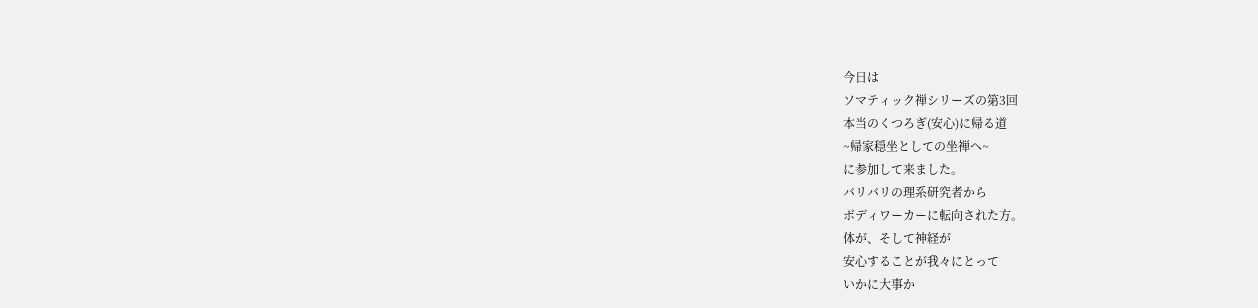今日は
ソマティック禅シリーズの第3回
本当のくつろぎ(安心)に帰る道
~帰家穏坐としての坐禅へ~
に参加して来ました。
バリバリの理系研究者から
ボディワーカーに転向された方。
体が、そして神経が
安心することが我々にとって
いかに大事か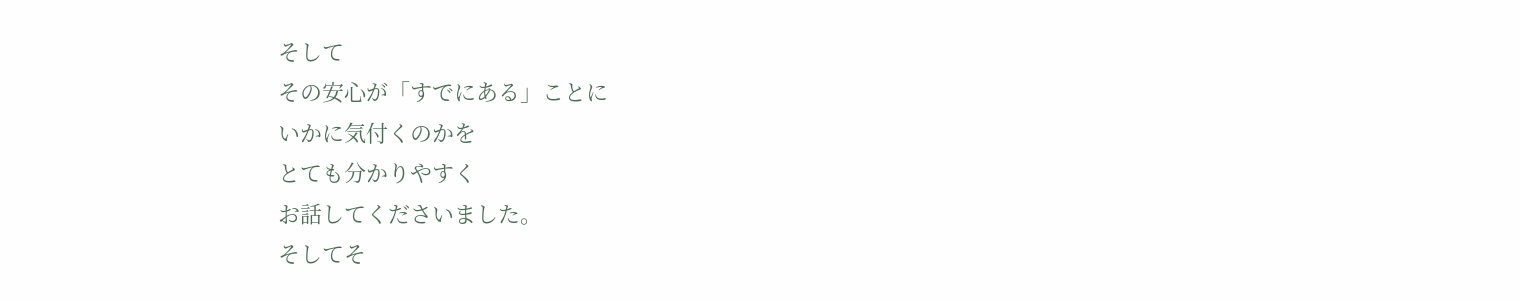そして
その安心が「すでにある」ことに
いかに気付くのかを
とても分かりやすく
お話してくださいました。
そしてそ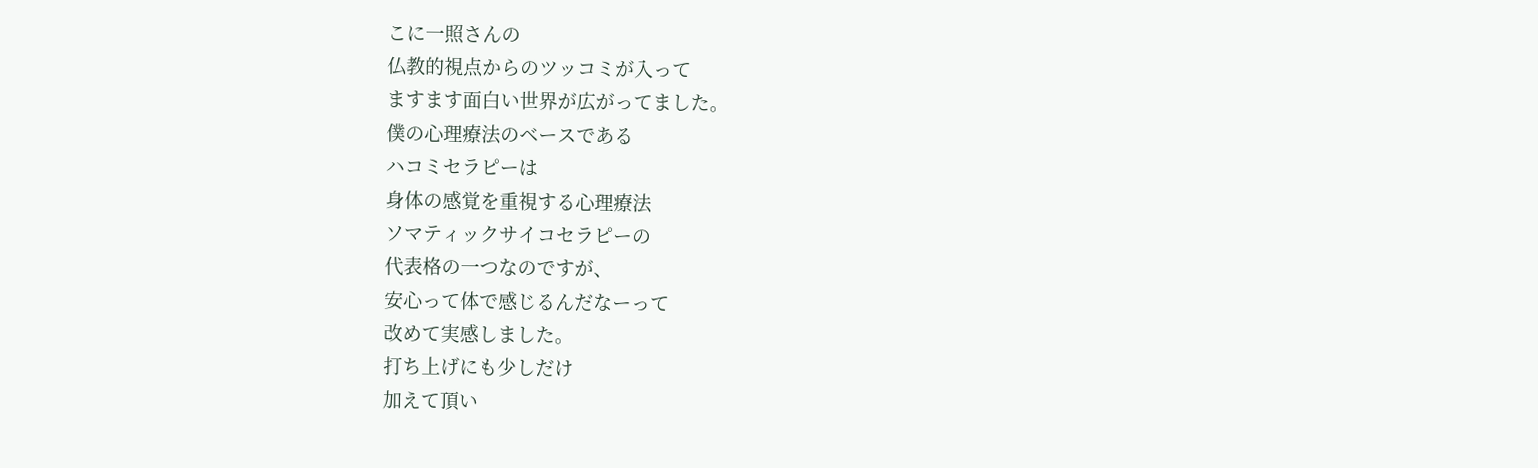こに一照さんの
仏教的視点からのツッコミが入って
ますます面白い世界が広がってました。
僕の心理療法のベースである
ハコミセラピーは
身体の感覚を重視する心理療法
ソマティックサイコセラピーの
代表格の一つなのですが、
安心って体で感じるんだなーって
改めて実感しました。
打ち上げにも少しだけ
加えて頂い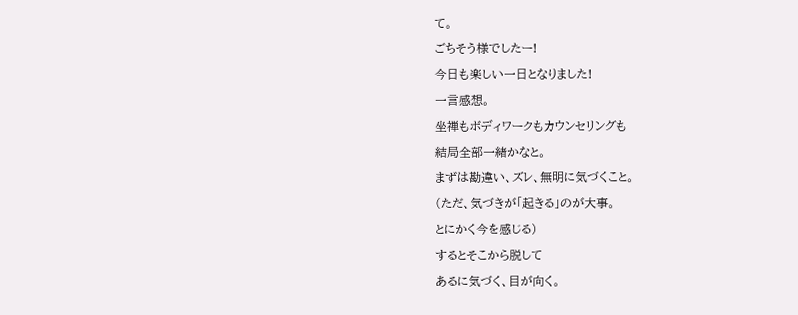て。
ごちそう様でしたー!
今日も楽しい一日となりました!
一言感想。
坐禅もボディワークもカウンセリングも
結局全部一緒かなと。
まずは勘違い、ズレ、無明に気づくこと。
(ただ、気づきが「起きる」のが大事。
とにかく今を感じる)
するとそこから脱して
あるに気づく、目が向く。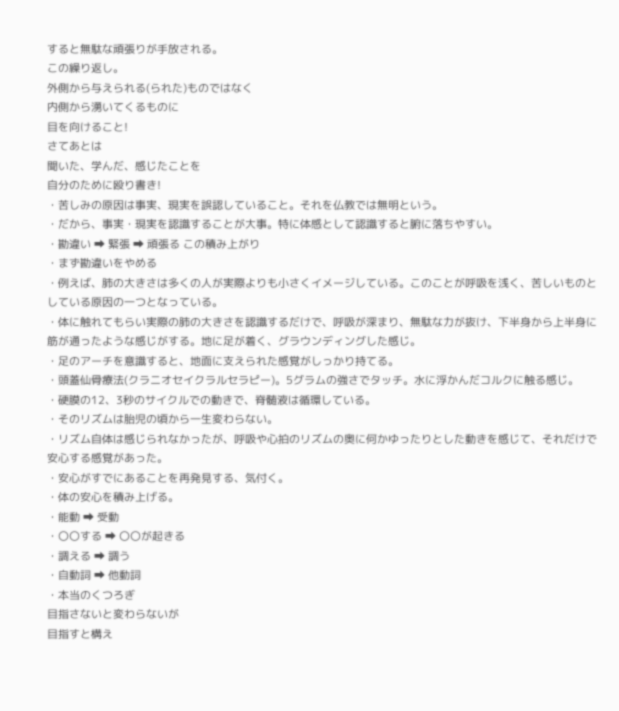すると無駄な頑張りが手放される。
この繰り返し。
外側から与えられる(られた)ものではなく
内側から湧いてくるものに
目を向けること!
さてあとは
聞いた、学んだ、感じたことを
自分のために殴り書き!
・苦しみの原因は事実、現実を誤認していること。それを仏教では無明という。
・だから、事実・現実を認識することが大事。特に体感として認識すると腑に落ちやすい。
・勘違い ➡ 緊張 ➡ 頑張る この積み上がり
・まず勘違いをやめる
・例えば、肺の大きさは多くの人が実際よりも小さくイメージしている。このことが呼吸を浅く、苦しいものとしている原因の一つとなっている。
・体に触れてもらい実際の肺の大きさを認識するだけで、呼吸が深まり、無駄な力が抜け、下半身から上半身に筋が通ったような感じがする。地に足が着く、グラウンディングした感じ。
・足のアーチを意識すると、地面に支えられた感覚がしっかり持てる。
・頭蓋仙骨療法(クラニオセイクラルセラピー)。5グラムの強さでタッチ。水に浮かんだコルクに触る感じ。
・硬膜の12、3秒のサイクルでの動きで、脊髄液は循環している。
・そのリズムは胎児の頃から一生変わらない。
・リズム自体は感じられなかったが、呼吸や心拍のリズムの奥に何かゆったりとした動きを感じて、それだけで安心する感覚があった。
・安心がすでにあることを再発見する、気付く。
・体の安心を積み上げる。
・能動 ➡ 受動
・〇〇する ➡ 〇〇が起きる
・調える ➡ 調う
・自動詞 ➡ 他動詞
・本当のくつろぎ
目指さないと変わらないが
目指すと構え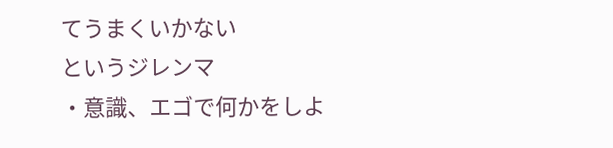てうまくいかない
というジレンマ
・意識、エゴで何かをしよ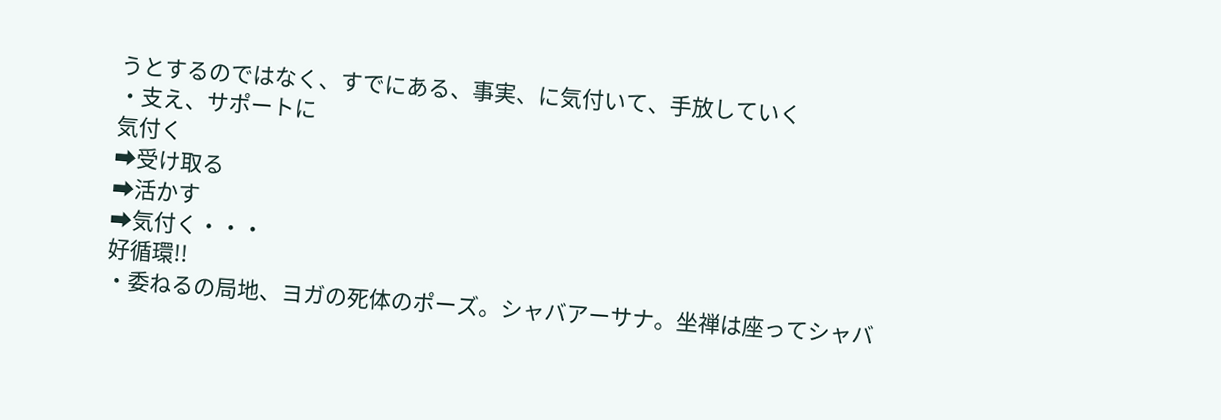うとするのではなく、すでにある、事実、に気付いて、手放していく
・支え、サポートに
気付く
➡受け取る
➡活かす
➡気付く・・・
好循環!!
・委ねるの局地、ヨガの死体のポーズ。シャバアーサナ。坐禅は座ってシャバ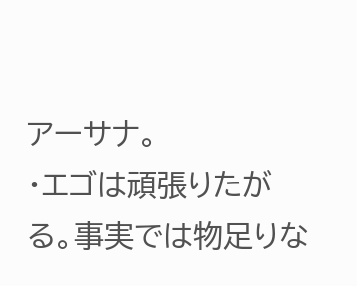アーサナ。
・エゴは頑張りたがる。事実では物足りな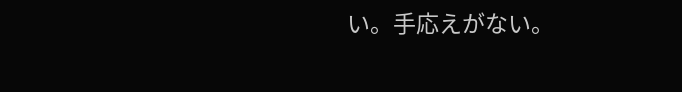い。手応えがない。